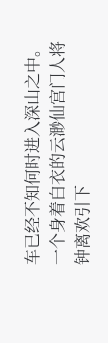车已经不知何时进入深山之中。
一个身着白衣的云渺仙宫门人将钟离欢引下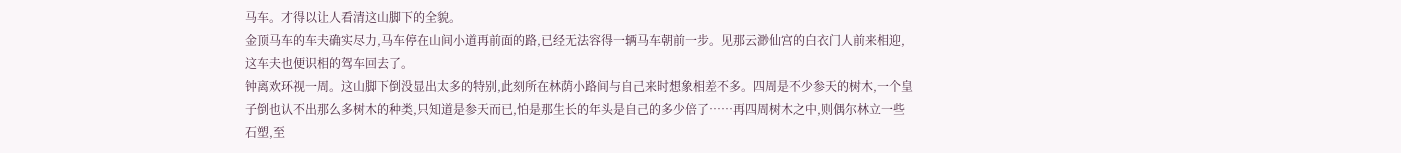马车。才得以让人看清这山脚下的全貌。
金顶马车的车夫确实尽力,马车停在山间小道再前面的路,已经无法容得一辆马车朝前一步。见那云渺仙宫的白衣门人前来相迎,这车夫也便识相的驾车回去了。
钟离欢环视一周。这山脚下倒没显出太多的特别,此刻所在林荫小路间与自己来时想象相差不多。四周是不少参天的树木,一个皇子倒也认不出那么多树木的种类,只知道是参天而已,怕是那生长的年头是自己的多少倍了……再四周树木之中,则偶尔林立一些石塑,至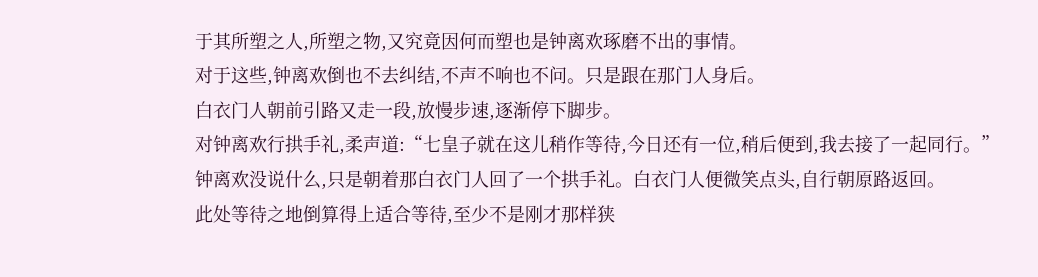于其所塑之人,所塑之物,又究竟因何而塑也是钟离欢琢磨不出的事情。
对于这些,钟离欢倒也不去纠结,不声不响也不问。只是跟在那门人身后。
白衣门人朝前引路又走一段,放慢步速,逐渐停下脚步。
对钟离欢行拱手礼,柔声道:“七皇子就在这儿稍作等待,今日还有一位,稍后便到,我去接了一起同行。”
钟离欢没说什么,只是朝着那白衣门人回了一个拱手礼。白衣门人便微笑点头,自行朝原路返回。
此处等待之地倒算得上适合等待,至少不是刚才那样狭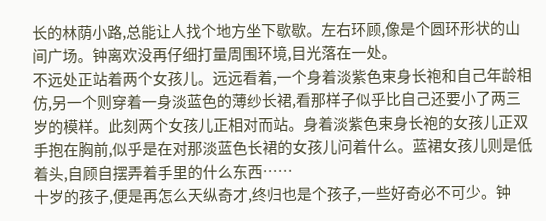长的林荫小路,总能让人找个地方坐下歇歇。左右环顾,像是个圆环形状的山间广场。钟离欢没再仔细打量周围环境,目光落在一处。
不远处正站着两个女孩儿。远远看着,一个身着淡紫色束身长袍和自己年龄相仿,另一个则穿着一身淡蓝色的薄纱长裙,看那样子似乎比自己还要小了两三岁的模样。此刻两个女孩儿正相对而站。身着淡紫色束身长袍的女孩儿正双手抱在胸前,似乎是在对那淡蓝色长裙的女孩儿问着什么。蓝裙女孩儿则是低着头,自顾自摆弄着手里的什么东西……
十岁的孩子,便是再怎么天纵奇才,终归也是个孩子,一些好奇必不可少。钟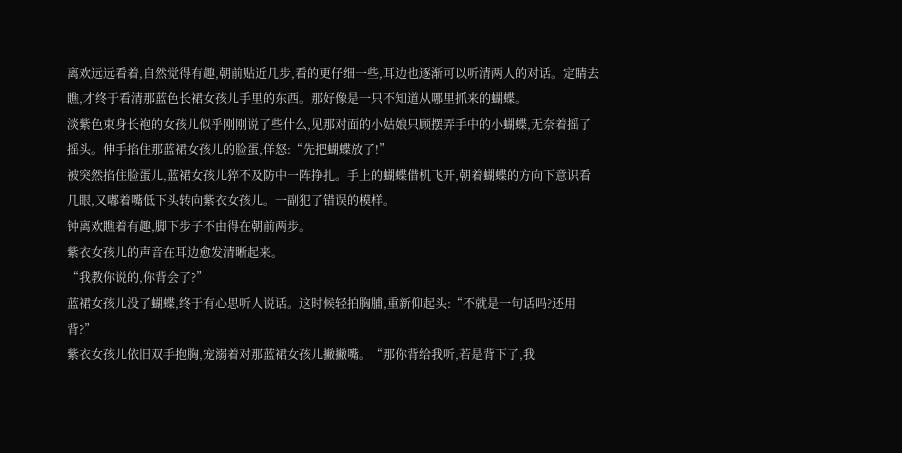离欢远远看着,自然觉得有趣,朝前贴近几步,看的更仔细一些,耳边也逐渐可以听清两人的对话。定睛去瞧,才终于看清那蓝色长裙女孩儿手里的东西。那好像是一只不知道从哪里抓来的蝴蝶。
淡紫色束身长袍的女孩儿似乎刚刚说了些什么,见那对面的小姑娘只顾摆弄手中的小蝴蝶,无奈着摇了摇头。伸手掐住那蓝裙女孩儿的脸蛋,佯怒:“先把蝴蝶放了!”
被突然掐住脸蛋儿,蓝裙女孩儿猝不及防中一阵挣扎。手上的蝴蝶借机飞开,朝着蝴蝶的方向下意识看几眼,又嘟着嘴低下头转向紫衣女孩儿。一副犯了错误的模样。
钟离欢瞧着有趣,脚下步子不由得在朝前两步。
紫衣女孩儿的声音在耳边愈发清晰起来。
“我教你说的,你背会了?”
蓝裙女孩儿没了蝴蝶,终于有心思听人说话。这时候轻拍胸脯,重新仰起头:“不就是一句话吗?还用背?”
紫衣女孩儿依旧双手抱胸,宠溺着对那蓝裙女孩儿撇撇嘴。“那你背给我听,若是背下了,我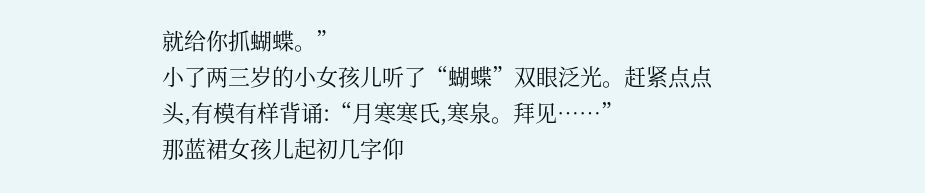就给你抓蝴蝶。”
小了两三岁的小女孩儿听了“蝴蝶”双眼泛光。赶紧点点头,有模有样背诵:“月寒寒氏,寒泉。拜见……”
那蓝裙女孩儿起初几字仰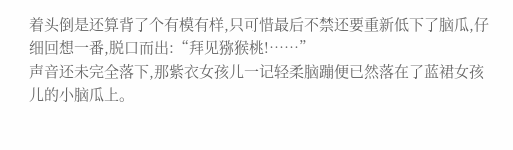着头倒是还算背了个有模有样,只可惜最后不禁还要重新低下了脑瓜,仔细回想一番,脱口而出:“拜见猕猴桃!……”
声音还未完全落下,那紫衣女孩儿一记轻柔脑蹦便已然落在了蓝裙女孩儿的小脑瓜上。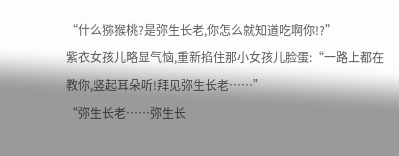“什么猕猴桃?是弥生长老,你怎么就知道吃啊你!?”
紫衣女孩儿略显气恼,重新掐住那小女孩儿脸蛋:“一路上都在教你,竖起耳朵听!拜见弥生长老……”
“弥生长老……弥生长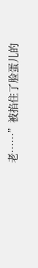老……”被掐住了脸蛋儿的